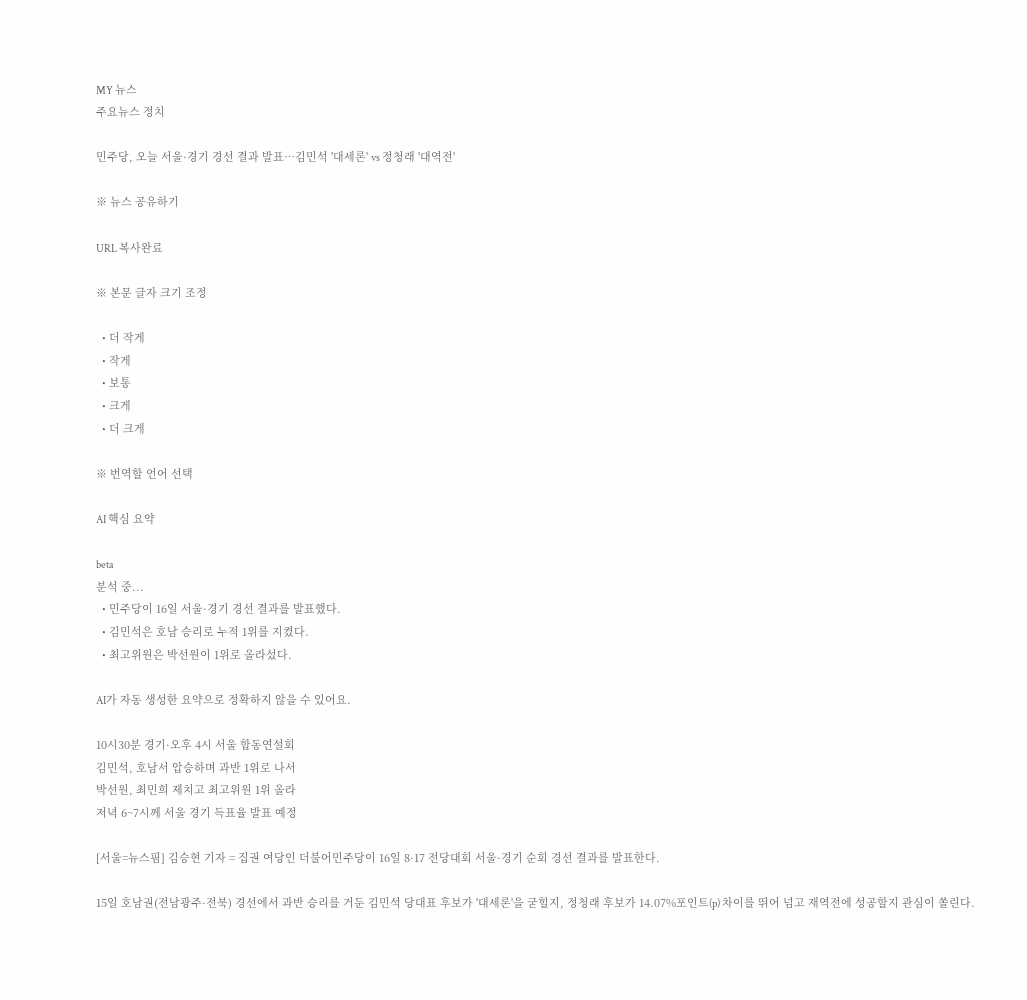MY 뉴스
주요뉴스 정치

민주당, 오늘 서울·경기 경선 결과 발표…김민석 '대세론' vs 정청래 '대역전'

※ 뉴스 공유하기

URL 복사완료

※ 본문 글자 크기 조정

  • 더 작게
  • 작게
  • 보통
  • 크게
  • 더 크게

※ 번역할 언어 선택

AI 핵심 요약

beta
분석 중...
  • 민주당이 16일 서울·경기 경선 결과를 발표했다.
  • 김민석은 호남 승리로 누적 1위를 지켰다.
  • 최고위원은 박선원이 1위로 올라섰다.

AI가 자동 생성한 요약으로 정확하지 않을 수 있어요.

10시30분 경기·오후 4시 서울 합동연설회
김민석, 호남서 압승하며 과반 1위로 나서
박선원, 최민희 제치고 최고위원 1위 올라
저녁 6~7시께 서울 경기 득표율 발표 예정

[서울=뉴스핌] 김승현 기자 = 집권 여당인 더불어민주당이 16일 8·17 전당대회 서울·경기 순회 경선 결과를 발표한다.

15일 호남권(전남광주·전북) 경선에서 과반 승리를 거둔 김민석 당대표 후보가 '대세론'을 굳힐지, 정청래 후보가 14.07%포인트(p) 차이를 뛰어 넘고 재역전에 성공할지 관심이 쏠린다.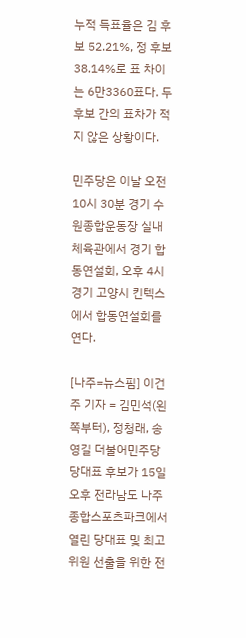누적 득표율은 김 후보 52.21%, 정 후보 38.14%로 표 차이는 6만3360표다. 두 후보 간의 표차가 적지 않은 상황이다.

민주당은 이날 오전 10시 30분 경기 수원종합운동장 실내체육관에서 경기 합동연설회, 오후 4시 경기 고양시 킨텍스에서 합동연설회를 연다.

[나주=뉴스핌] 이건주 기자 = 김민석(왼쪽부터), 정청래, 송영길 더불어민주당 당대표 후보가 15일 오후 전라남도 나주 종합스포츠파크에서 열린 당대표 및 최고위원 선출을 위한 전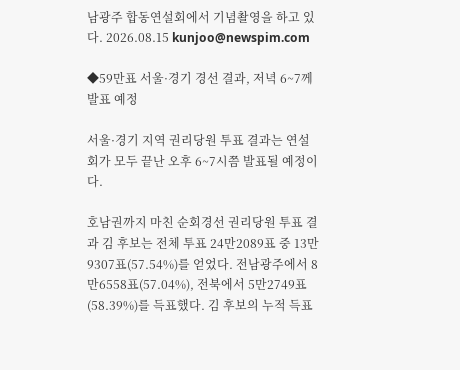남광주 합동연설회에서 기념촬영을 하고 있다. 2026.08.15 kunjoo@newspim.com

◆59만표 서울·경기 경선 결과, 저녁 6~7께 발표 예정

서울·경기 지역 권리당원 투표 결과는 연설회가 모두 끝난 오후 6~7시쯤 발표될 예정이다.

호남권까지 마친 순회경선 권리당원 투표 결과 김 후보는 전체 투표 24만2089표 중 13만9307표(57.54%)를 얻었다. 전남광주에서 8만6558표(57.04%), 전북에서 5만2749표(58.39%)를 득표했다. 김 후보의 누적 득표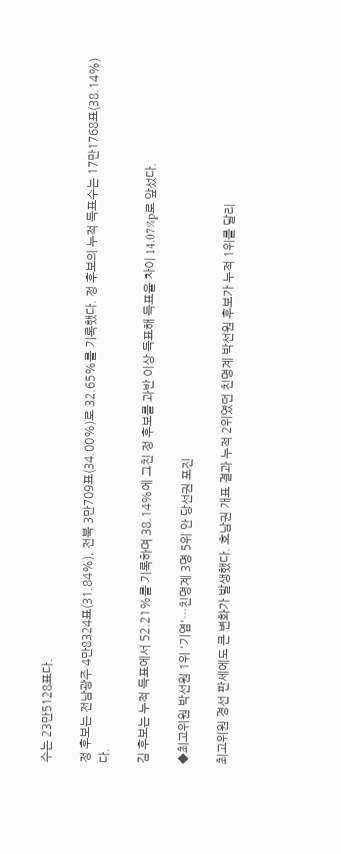수는 23만5128표다.

정 후보는 전남광주 4만8324표(31.84%), 전북 3만709표(34.00%)로 32.65%를 기록했다. 정 후보의 누적 득표수는 17만1768표(38.14%)다.

김 후보는 누적 득표에서 52.21%를 기록하며 38.14%에 그친 정 후보를 과반 이상 득표해 득표율 차이 14.07%p로 앞섰다.

◆최고위원 박선원 1위 '기염'…친명계 3명 5위 안 당선권 포진

최고위원 경선 판세에도 큰 변화가 발생했다. 호남권 개표 결과 누적 2위였던 친명계 박선원 후보가 누적 1위를 달리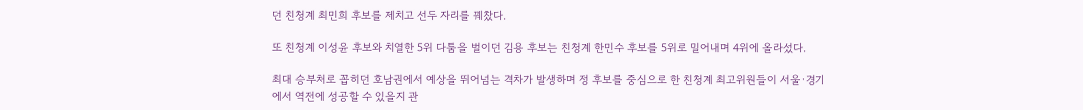던 친청계 최민희 후보를 제치고 선두 자리를 꿰찼다.

또 친청계 이성윤 후보와 치열한 5위 다툼을 벌이던 김용 후보는 친청계 한민수 후보를 5위로 밀어내며 4위에 올라섰다.

최대 승부처로 꼽히던 호남권에서 예상을 뛰어넘는 격차가 발생하며 정 후보를 중심으로 한 친청계 최고위원들이 서울·경기에서 역전에 성공할 수 있을지 관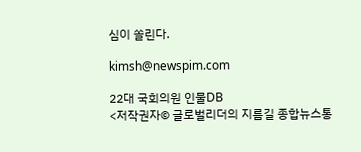심이 쏠린다.

kimsh@newspim.com

22대 국회의원 인물DB
<저작권자© 글로벌리더의 지름길 종합뉴스통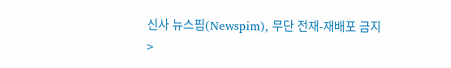신사 뉴스핌(Newspim), 무단 전재-재배포 금지>